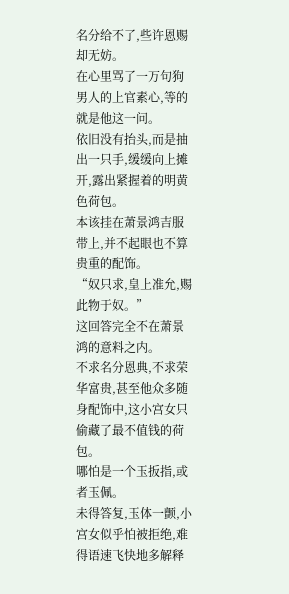名分给不了,些许恩赐却无妨。
在心里骂了一万句狗男人的上官素心,等的就是他这一问。
依旧没有抬头,而是抽出一只手,缓缓向上摊开,露出紧握着的明黄色荷包。
本该挂在萧景鸿吉服带上,并不起眼也不算贵重的配饰。
“奴只求,皇上准允,赐此物于奴。”
这回答完全不在萧景鸿的意料之内。
不求名分恩典,不求荣华富贵,甚至他众多随身配饰中,这小宫女只偷藏了最不值钱的荷包。
哪怕是一个玉扳指,或者玉佩。
未得答复,玉体一颤,小宫女似乎怕被拒绝,难得语速飞快地多解释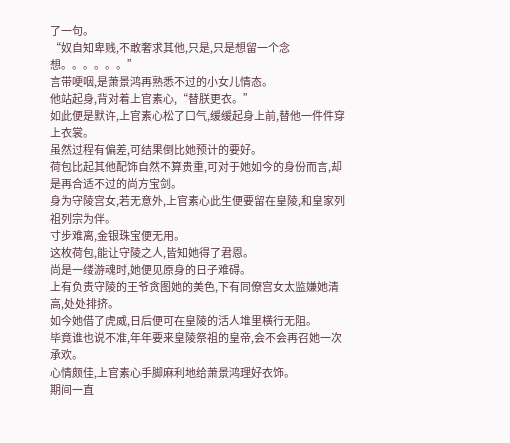了一句。
“奴自知卑贱,不敢奢求其他,只是,只是想留一个念想。。。。。。”
言带哽咽,是萧景鸿再熟悉不过的小女儿情态。
他站起身,背对着上官素心,“替朕更衣。”
如此便是默许,上官素心松了口气,缓缓起身上前,替他一件件穿上衣裳。
虽然过程有偏差,可结果倒比她预计的要好。
荷包比起其他配饰自然不算贵重,可对于她如今的身份而言,却是再合适不过的尚方宝剑。
身为守陵宫女,若无意外,上官素心此生便要留在皇陵,和皇家列祖列宗为伴。
寸步难离,金银珠宝便无用。
这枚荷包,能让守陵之人,皆知她得了君恩。
尚是一缕游魂时,她便见原身的日子难碍。
上有负责守陵的王爷贪图她的美色,下有同僚宫女太监嫌她清高,处处排挤。
如今她借了虎威,日后便可在皇陵的活人堆里横行无阻。
毕竟谁也说不准,年年要来皇陵祭祖的皇帝,会不会再召她一次承欢。
心情颇佳,上官素心手脚麻利地给萧景鸿理好衣饰。
期间一直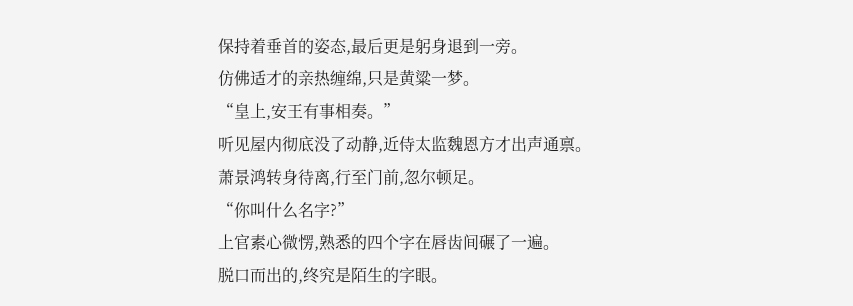保持着垂首的姿态,最后更是躬身退到一旁。
仿佛适才的亲热缠绵,只是黄粱一梦。
“皇上,安王有事相奏。”
听见屋内彻底没了动静,近侍太监魏恩方才出声通禀。
萧景鸿转身待离,行至门前,忽尔顿足。
“你叫什么名字?”
上官素心微愣,熟悉的四个字在唇齿间碾了一遍。
脱口而出的,终究是陌生的字眼。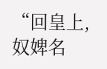“回皇上,奴婢名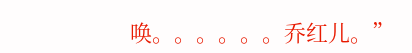唤。。。。。。乔红儿。”